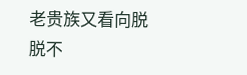老贵族又看向脱脱不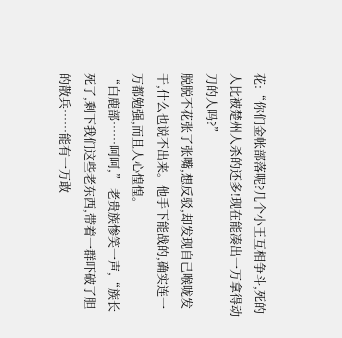花:“你们金帐部落呢?几个小王互相争斗,死的人比被楚州人杀的还多!现在能凑出一万拿得动刀的人吗?”
脱脱不花张了张嘴,想反驳,却发现自己喉咙发干,什么也说不出来。他手下能战的,确实连一万都勉强,而且人心惶惶。
“白鹿部……呵呵,” 老贵族惨笑一声,“族长死了,剩下我们这些老东西,带着一群吓破了胆的散兵……能有一万敢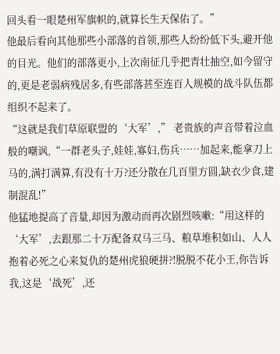回头看一眼楚州军旗帜的,就算长生天保佑了。”
他最后看向其他那些小部落的首领,那些人纷纷低下头,避开他的目光。他们的部落更小,上次南征几乎把青壮抽空,如今留守的,更是老弱病残居多,有些部落甚至连百人规模的战斗队伍都组织不起来了。
“这就是我们草原联盟的‘大军’,” 老贵族的声音带着泣血般的嘲讽,“一群老头子,娃娃,寡妇,伤兵……加起来,能拿刀上马的,满打满算,有没有十万?还分散在几百里方圆,缺衣少食,建制混乱!”
他猛地提高了音量,却因为激动而再次剧烈咳嗽:“用这样的‘大军’,去跟那二十万配备双马三马、粮草堆积如山、人人抱着必死之心来复仇的楚州虎狼硬拼?!脱脱不花小王,你告诉我,这是‘战死’,还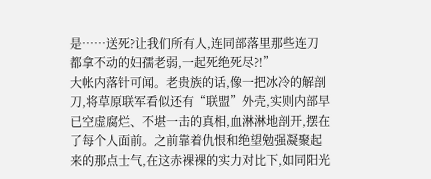是……送死?让我们所有人,连同部落里那些连刀都拿不动的妇孺老弱,一起死绝死尽?!”
大帐内落针可闻。老贵族的话,像一把冰冷的解剖刀,将草原联军看似还有“联盟”外壳,实则内部早已空虚腐烂、不堪一击的真相,血淋淋地剖开,摆在了每个人面前。之前靠着仇恨和绝望勉强凝聚起来的那点士气,在这赤裸裸的实力对比下,如同阳光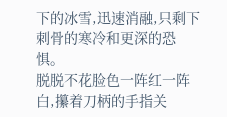下的冰雪,迅速消融,只剩下刺骨的寒冷和更深的恐惧。
脱脱不花脸色一阵红一阵白,攥着刀柄的手指关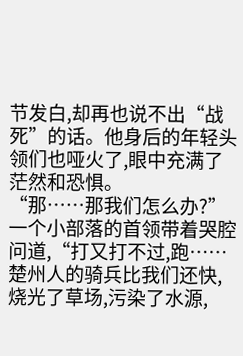节发白,却再也说不出“战死”的话。他身后的年轻头领们也哑火了,眼中充满了茫然和恐惧。
“那……那我们怎么办?” 一个小部落的首领带着哭腔问道,“打又打不过,跑……楚州人的骑兵比我们还快,烧光了草场,污染了水源,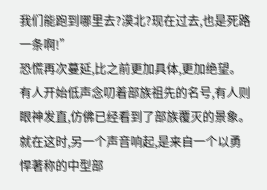我们能跑到哪里去?漠北?现在过去,也是死路一条啊!”
恐慌再次蔓延,比之前更加具体,更加绝望。有人开始低声念叨着部族祖先的名号,有人则眼神发直,仿佛已经看到了部族覆灭的景象。
就在这时,另一个声音响起,是来自一个以勇悍著称的中型部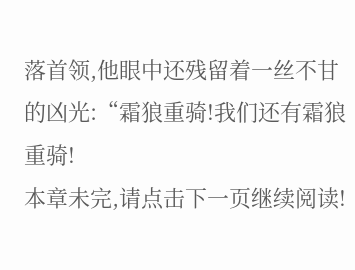落首领,他眼中还残留着一丝不甘的凶光:“霜狼重骑!我们还有霜狼重骑!
本章未完,请点击下一页继续阅读!